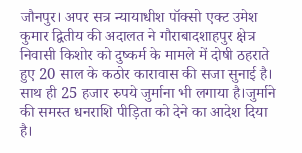जौनपुर। अपर सत्र न्यायाधीश पॉक्सो एक्ट उमेश कुमार द्वितीय की अदालत ने गौराबादशाहपुर क्षेत्र निवासी किशोर को दुष्कर्म के मामले में दोषी ठहराते हुए 20 साल के कठोर कारावास की सजा सुनाई है। साथ ही 25 हजार रुपये जुर्माना भी लगाया है।जुर्माने की समस्त धनराशि पीड़िता को देने का आदेश दिया है।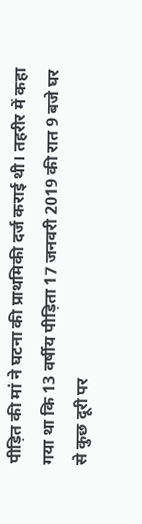पीड़ित की मां ने घटना की प्राथमिकी दर्ज कराई थी। तहरीर में कहा गया था कि 13 वर्षीय पीड़िता 17 जनवरी 2019 की रात 9 बजे घर से कुछ दूरी पर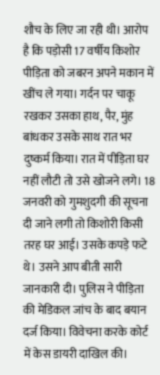शौच के लिए जा रही थी। आरोप है कि पड़ोसी 17 वर्षीय किशोर पीड़िता को जबरन अपने मकान में खींच ले गया। गर्दन पर चाकू रखकर उसका हाथ, पैर, मुंह बांधकर उसके साथ रात भर दुष्कर्म किया। रात में पीड़िता घर नहीं लौटी तो उसे खोजने लगे। 18 जनवरी को गुमशुदगी की सूचना दी जाने लगी तो किशोरी किसी तरह घर आई। उसके कपड़े फटे थे। उसने आप बीती सारी जानकारी दी। पुलिस ने पीड़िता की मेडिकल जांच के बाद बयान दर्ज किया। विवेचना करके कोर्ट में केस डायरी दाखिल की।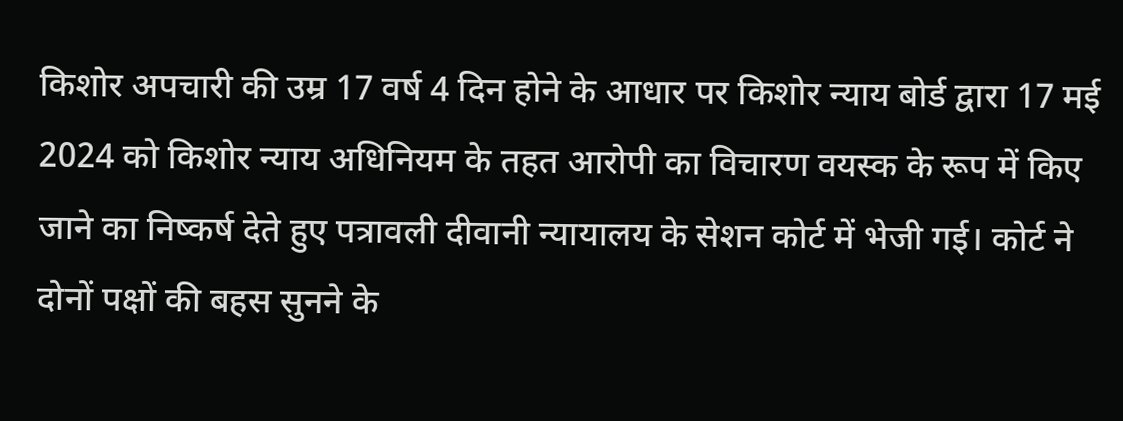किशोर अपचारी की उम्र 17 वर्ष 4 दिन होने के आधार पर किशोर न्याय बोर्ड द्वारा 17 मई 2024 को किशोर न्याय अधिनियम के तहत आरोपी का विचारण वयस्क के रूप में किए जाने का निष्कर्ष देते हुए पत्रावली दीवानी न्यायालय के सेशन कोर्ट में भेजी गई। कोर्ट ने दोनों पक्षों की बहस सुनने के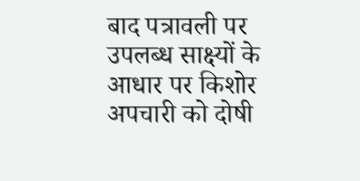बाद पत्रावली पर उपलब्ध साक्ष्यों के आधार पर किशोर अपचारी को दोषी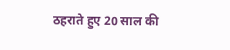ठहराते हुए 20 साल की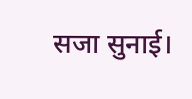सजा सुनाई।